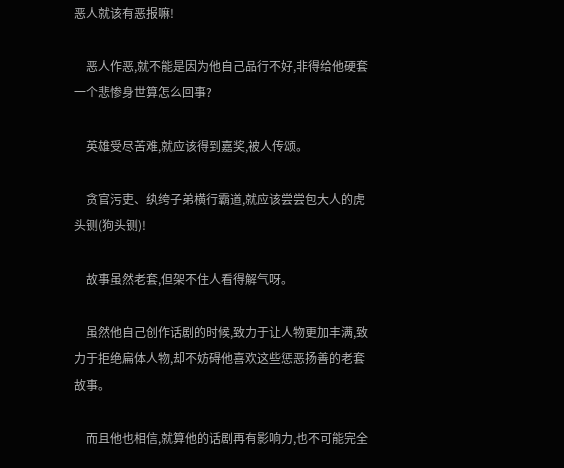恶人就该有恶报嘛!

    恶人作恶,就不能是因为他自己品行不好,非得给他硬套一个悲惨身世算怎么回事?

    英雄受尽苦难,就应该得到嘉奖,被人传颂。

    贪官污吏、纨绔子弟横行霸道,就应该尝尝包大人的虎头铡(狗头铡)!

    故事虽然老套,但架不住人看得解气呀。

    虽然他自己创作话剧的时候,致力于让人物更加丰满,致力于拒绝扁体人物,却不妨碍他喜欢这些惩恶扬善的老套故事。

    而且他也相信,就算他的话剧再有影响力,也不可能完全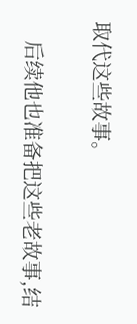取代这些故事。

    后续他也准备把这些老故事,结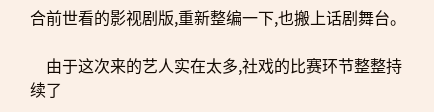合前世看的影视剧版,重新整编一下,也搬上话剧舞台。

    由于这次来的艺人实在太多,社戏的比赛环节整整持续了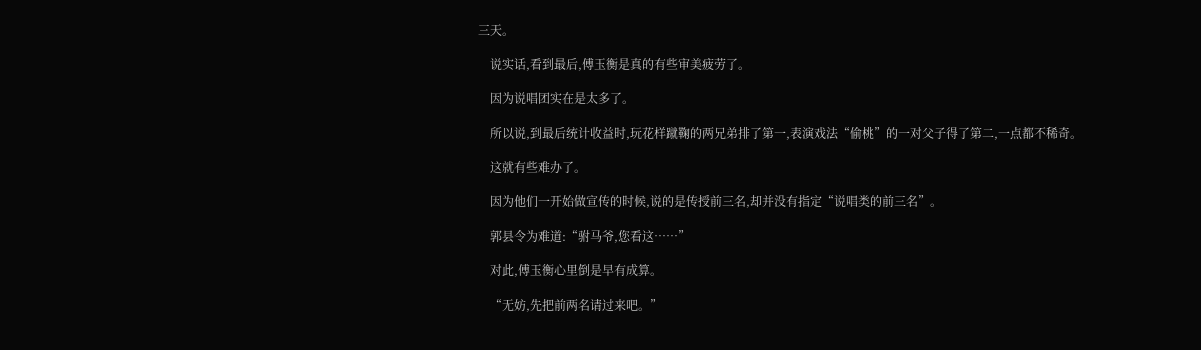三天。

    说实话,看到最后,傅玉衡是真的有些审美疲劳了。

    因为说唱团实在是太多了。

    所以说,到最后统计收益时,玩花样蹴鞠的两兄弟排了第一,表演戏法“偷桃”的一对父子得了第二,一点都不稀奇。

    这就有些难办了。

    因为他们一开始做宣传的时候,说的是传授前三名,却并没有指定“说唱类的前三名”。

    郭县令为难道:“驸马爷,您看这……”

    对此,傅玉衡心里倒是早有成算。

    “无妨,先把前两名请过来吧。”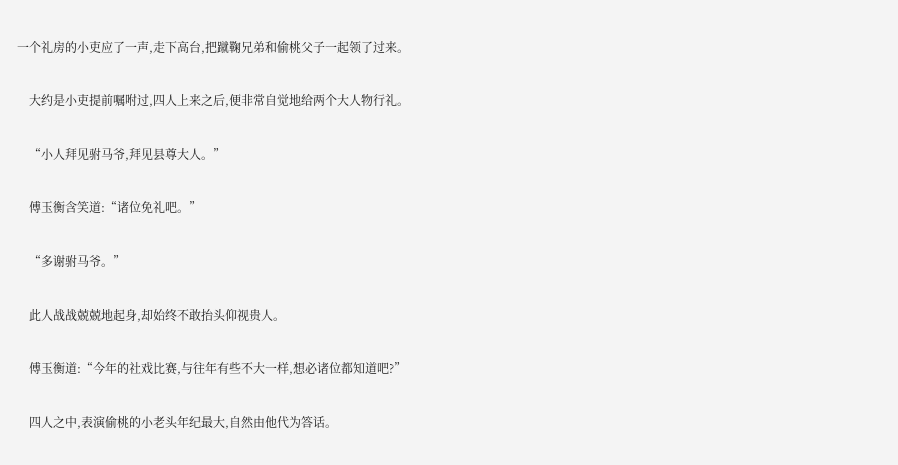一个礼房的小吏应了一声,走下高台,把蹴鞠兄弟和偷桃父子一起领了过来。

    大约是小吏提前嘱咐过,四人上来之后,便非常自觉地给两个大人物行礼。

    “小人拜见驸马爷,拜见县尊大人。”

    傅玉衡含笑道:“诸位免礼吧。”

    “多谢驸马爷。”

    此人战战兢兢地起身,却始终不敢抬头仰视贵人。

    傅玉衡道:“今年的社戏比赛,与往年有些不大一样,想必诸位都知道吧?”

    四人之中,表演偷桃的小老头年纪最大,自然由他代为答话。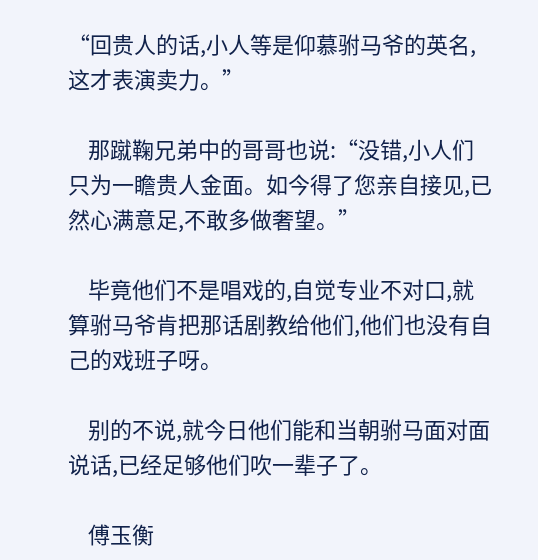“回贵人的话,小人等是仰慕驸马爷的英名,这才表演卖力。”

    那蹴鞠兄弟中的哥哥也说:“没错,小人们只为一瞻贵人金面。如今得了您亲自接见,已然心满意足,不敢多做奢望。”

    毕竟他们不是唱戏的,自觉专业不对口,就算驸马爷肯把那话剧教给他们,他们也没有自己的戏班子呀。

    别的不说,就今日他们能和当朝驸马面对面说话,已经足够他们吹一辈子了。

    傅玉衡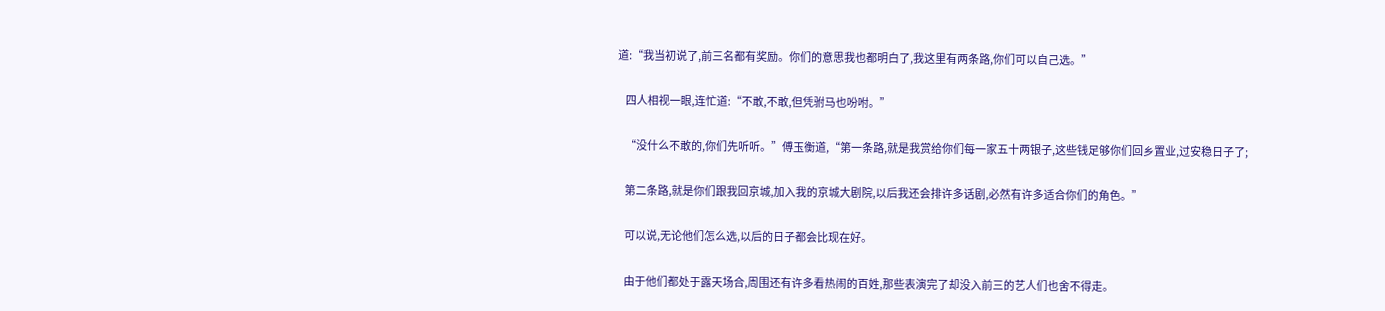道:“我当初说了,前三名都有奖励。你们的意思我也都明白了,我这里有两条路,你们可以自己选。”

    四人相视一眼,连忙道:“不敢,不敢,但凭驸马也吩咐。”

    “没什么不敢的,你们先听听。”傅玉衡道,“第一条路,就是我赏给你们每一家五十两银子,这些钱足够你们回乡置业,过安稳日子了;

    第二条路,就是你们跟我回京城,加入我的京城大剧院,以后我还会排许多话剧,必然有许多适合你们的角色。”

    可以说,无论他们怎么选,以后的日子都会比现在好。

    由于他们都处于露天场合,周围还有许多看热闹的百姓,那些表演完了却没入前三的艺人们也舍不得走。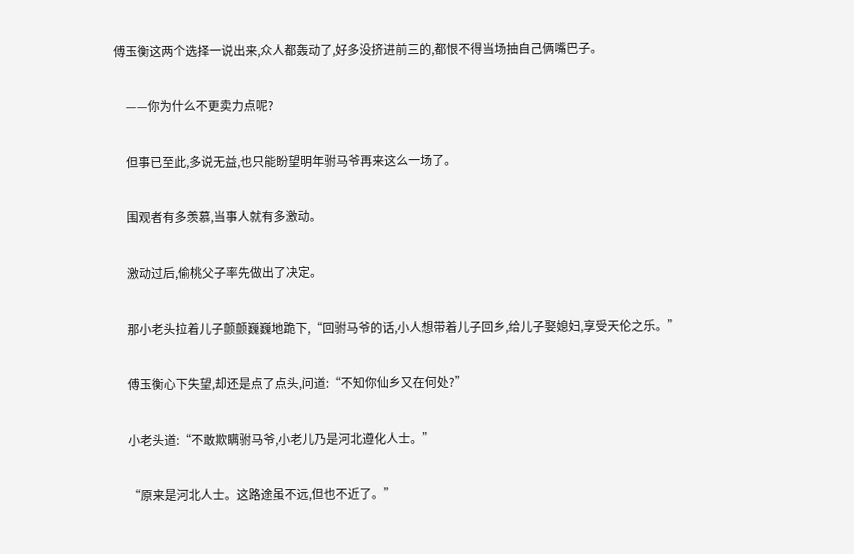傅玉衡这两个选择一说出来,众人都轰动了,好多没挤进前三的,都恨不得当场抽自己俩嘴巴子。

    ——你为什么不更卖力点呢?

    但事已至此,多说无益,也只能盼望明年驸马爷再来这么一场了。

    围观者有多羡慕,当事人就有多激动。

    激动过后,偷桃父子率先做出了决定。

    那小老头拉着儿子颤颤巍巍地跪下,“回驸马爷的话,小人想带着儿子回乡,给儿子娶媳妇,享受天伦之乐。”

    傅玉衡心下失望,却还是点了点头,问道:“不知你仙乡又在何处?”

    小老头道:“不敢欺瞒驸马爷,小老儿乃是河北遵化人士。”

    “原来是河北人士。这路途虽不远,但也不近了。”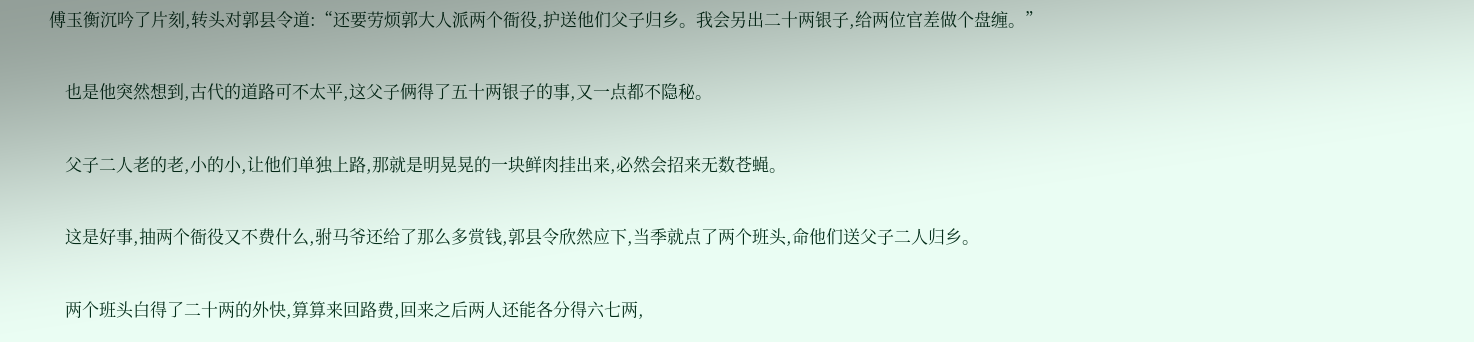傅玉衡沉吟了片刻,转头对郭县令道:“还要劳烦郭大人派两个衙役,护送他们父子归乡。我会另出二十两银子,给两位官差做个盘缠。”

    也是他突然想到,古代的道路可不太平,这父子俩得了五十两银子的事,又一点都不隐秘。

    父子二人老的老,小的小,让他们单独上路,那就是明晃晃的一块鲜肉挂出来,必然会招来无数苍蝇。

    这是好事,抽两个衙役又不费什么,驸马爷还给了那么多赏钱,郭县令欣然应下,当季就点了两个班头,命他们送父子二人归乡。

    两个班头白得了二十两的外快,算算来回路费,回来之后两人还能各分得六七两,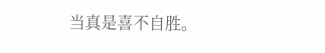当真是喜不自胜。